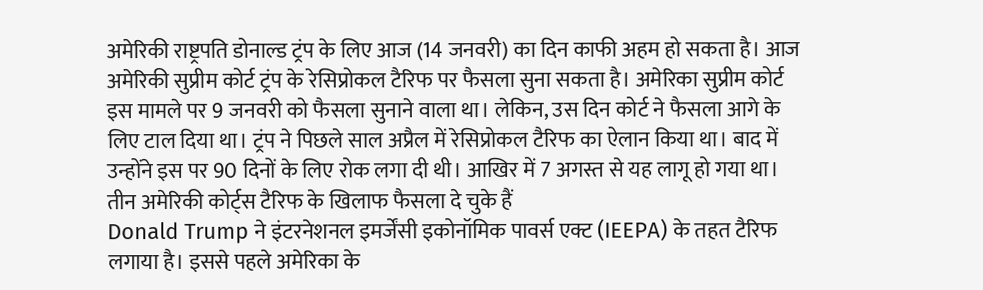अमेरिकी राष्ट्रपति डोनाल्ड ट्रंप के लिए आज (14 जनवरी) का दिन काफी अहम हो सकता है। आज अमेरिकी सुप्रीम कोर्ट ट्रंप के रेसिप्रोकल टैरिफ पर फैसला सुना सकता है। अमेरिका सुप्रीम कोर्ट इस मामले पर 9 जनवरी को फैसला सुनाने वाला था। लेकिन, उस दिन कोर्ट ने फैसला आगे के लिए टाल दिया था। ट्रंप ने पिछले साल अप्रैल में रेसिप्रोकल टैरिफ का ऐलान किया था। बाद में उन्होंने इस पर 90 दिनों के लिए रोक लगा दी थी। आखिर में 7 अगस्त से यह लागू हो गया था।
तीन अमेरिकी कोर्ट्स टैरिफ के खिलाफ फैसला दे चुके हैं
Donald Trump ने इंटरनेशनल इमर्जेंसी इकोनॉमिक पावर्स एक्ट (IEEPA) के तहत टैरिफ लगाया है। इससे पहले अमेरिका के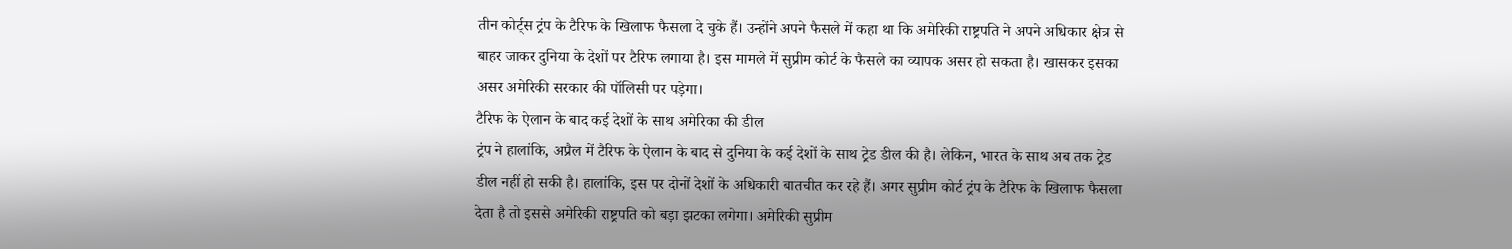तीन कोर्ट्स ट्रंप के टैरिफ के खिलाफ फैसला दे चुके हैं। उन्होंने अपने फैसले में कहा था कि अमेरिकी राष्ट्रपति ने अपने अधिकार क्षेत्र से बाहर जाकर दुनिया के देशों पर टैरिफ लगाया है। इस मामले में सुप्रीम कोर्ट के फैसले का व्यापक असर हो सकता है। खासकर इसका असर अमेरिकी सरकार की पॉलिसी पर पड़ेगा।
टैरिफ के ऐलान के बाद कई देशों के साथ अमेरिका की डील
ट्रंप ने हालांकि, अप्रैल में टैरिफ के ऐलान के बाद से दुनिया के कई देशों के साथ ट्रेड डील की है। लेकिन, भारत के साथ अब तक ट्रेड डील नहीं हो सकी है। हालांकि, इस पर दोनों देशों के अधिकारी बातचीत कर रहे हैं। अगर सुप्रीम कोर्ट ट्रंप के टैरिफ के खिलाफ फैसला देता है तो इससे अमेरिकी राष्ट्रपति को बड़ा झटका लगेगा। अमेरिकी सुप्रीम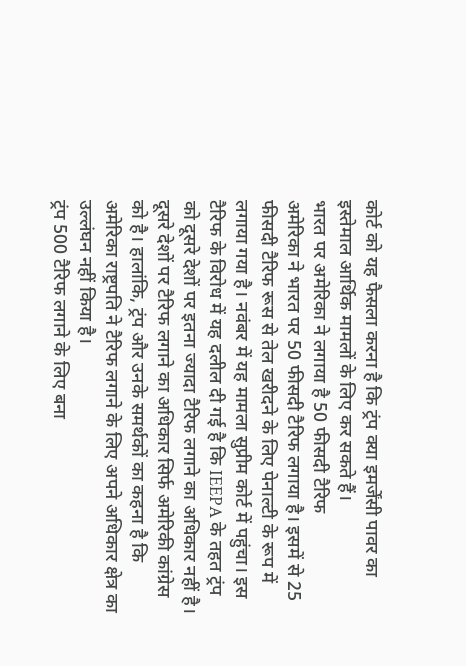कोर्ट को यह फैसला करना है कि ट्रंप क्या इमर्जेंसी पावर का इस्तेमाल आर्थिक मामलों के लिए कर सकते हैं।
भारत पर अमेरिका ने लगाया है 50 फीसदी टैरिफ
अमेरिका ने भारत पर 50 फीसदी टैरिफ लगाया है। इसमें से 25 फीसदी टैरिफ रूस से तेल खरीदने के लिए पेनाल्टी के रूप में लगाया गया है। नवंबर में यह मामला सुप्रीम कोर्ट में पहुंचा। इस टैरिफ के विरोध में यह दलील दी गई है कि IEEPA के तहत ट्रंप को दूसरे देशों पर इतना ज्यादा टैरिफ लगाने का अधिकार नहीं है। दूसरे देशों पर टैरिफ लगाने का अधिकार सिर्फ अमेरिकी कांग्रेस को है। हालांकि, ट्रंप और उनके समर्थकों का कहना है कि अमेरिका राष्ट्रपति ने टैरिफ लगाने के लिए अपने अधिकार क्षेत्र का उल्लंघन नहीं किया है।
ट्रंप 500 टैरिफ लगाने के लिए बना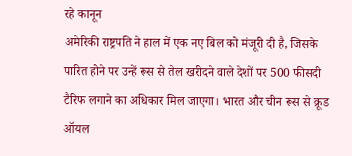रहे कानून
अमेरिकी राष्ट्रपति ने हाल में एक नए बिल को मंजूरी दी है, जिसके पारित होने पर उन्हें रूस से तेल खरीदने वाले देशों पर 500 फीसदी टैरिफ लगाने का अधिकार मिल जाएगा। भारत और चीन रूस से क्रूड ऑयल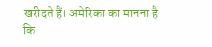खरीदते हैं। अमेरिका का मानना है कि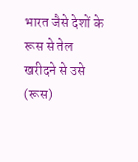भारत जैसे देशों के रूस से तेल खरीदने से उसे (रूस)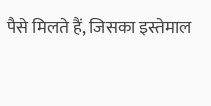पैसे मिलते हैं, जिसका इस्तेमाल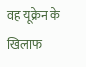वह यूक्रेन के खिलाफ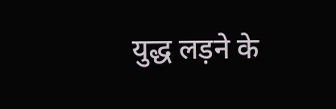युद्ध लड़ने के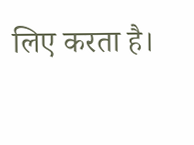लिए करता है।